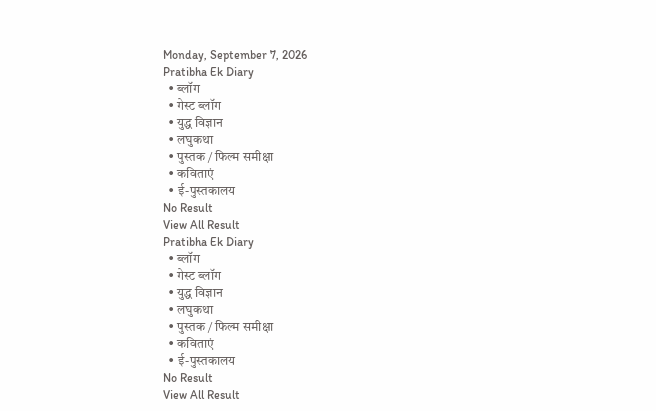Monday, September 7, 2026
Pratibha Ek Diary
  • ब्लॉग
  • गेस्ट ब्लॉग
  • युद्ध विज्ञान
  • लघुकथा
  • पुस्तक / फिल्म समीक्षा
  • कविताएं
  • ई-पुस्तकालय
No Result
View All Result
Pratibha Ek Diary
  • ब्लॉग
  • गेस्ट ब्लॉग
  • युद्ध विज्ञान
  • लघुकथा
  • पुस्तक / फिल्म समीक्षा
  • कविताएं
  • ई-पुस्तकालय
No Result
View All Result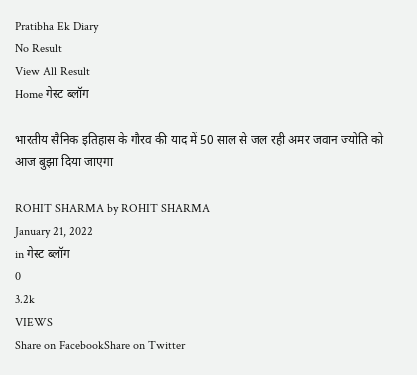Pratibha Ek Diary
No Result
View All Result
Home गेस्ट ब्लॉग

भारतीय सैनिक इतिहास के गौरव की याद में 50 साल से जल रही अमर जवान ज्योति को आज बुझा दिया जाएगा

ROHIT SHARMA by ROHIT SHARMA
January 21, 2022
in गेस्ट ब्लॉग
0
3.2k
VIEWS
Share on FacebookShare on Twitter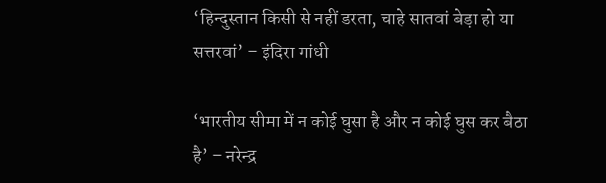‘हिन्दुस्तान किसी से नहीं डरता, चाहे सातवां बेड़ा हो या सत्तरवां’ – इंदिरा गांधी

‘भारतीय सीमा में न कोई घुसा है और न कोई घुस कर बैठा है’ – नरेन्द्र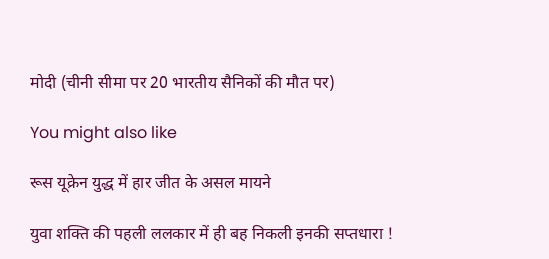मोदी (चीनी सीमा पर 20 भारतीय सैनिकों की मौत पर)

You might also like

रूस यूक्रेन युद्ध में हार जीत के असल मायने

युवा शक्ति की पहली ललकार में ही बह निकली इनकी सप्तधारा !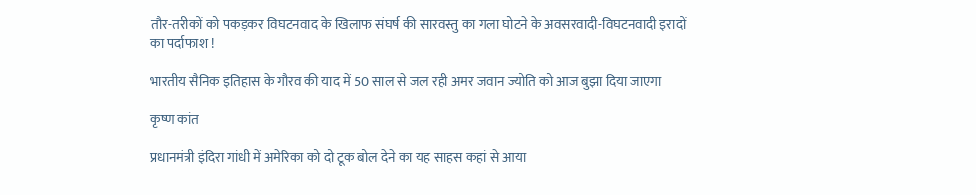तौर-तरीकों को पकड़कर विघटनवाद के खिलाफ संघर्ष की सारवस्तु का गला घोटने के अवसरवादी-विघटनवादी इरादों का पर्दाफाश !

भारतीय सैनिक इतिहास के गौरव की याद में 50 साल से जल रही अमर जवान ज्योति को आज बुझा दिया जाएगा

कृष्ण कांत

प्रधानमंत्री इंदिरा गांधी में अमेरिका को दो टूक बोल देने का यह साहस कहां से आया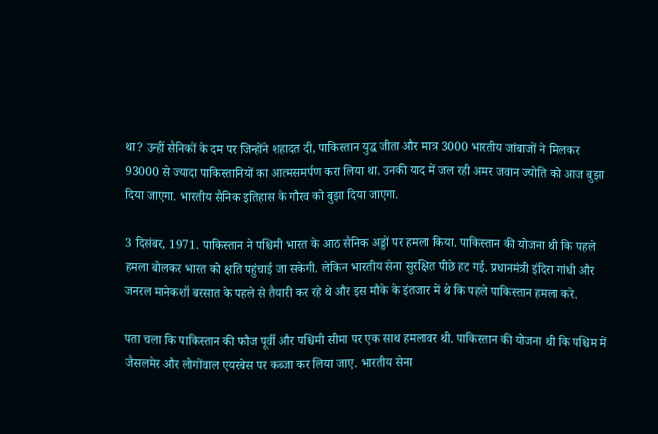था? उन्हीं सैनिकों के दम पर जिन्होंने शहादत दी, पाकिस्तान युद्ध जीता और मात्र 3000 भारतीय जांबाजों ने मिलकर 93000 से ज्यादा पाकिस्तानियों का आत्मसमर्पण करा लिया था. उनकी याद में जल रही अमर जवान ज्योति को आज बुझा दिया जाएगा. भारतीय सैनिक इतिहास के गौरव को बुझा दिया जाएगा.

3 दिसंबर, 1971. पाकिस्तान ने पश्चिमी भारत के आठ सैनिक अड्डों पर हमला किया. पाकिस्तान की योजना थी कि पहले हमला बोलकर भारत को क्षति पहुंचाई जा सकेगी. लेकिन भारतीय सेना सुरक्षित पीछे हट गई. प्रधानमंत्री इंदिरा गांधी और जनरल मानेकशॉ बरसात के पहले से तैयारी कर रहे थे और इस मौके के इंतजार में थे कि पहले पाकिस्तान हमला करे.

पता चला कि पाकिस्तान की फौज पूर्वी और पश्चिमी सीमा पर एक साथ हमलावर थी. पाकिस्तान की योजना थी कि पश्चिम में जैसलमेर और लोगोंवाल एयरबेस पर कब्जा कर लिया जाए. भारतीय सेना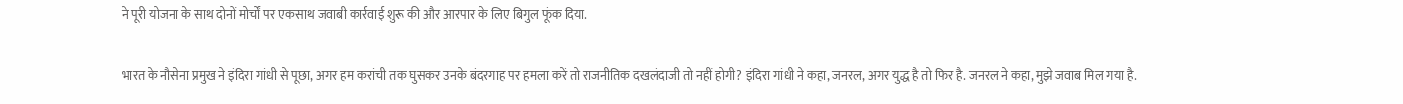ने पूरी योजना के साथ दोनों मोर्चों पर एकसाथ जवाबी कार्रवाई शुरू की और आरपार के लिए बिगुल फूंक दिया.

भारत के नौसेना प्रमुख ने इंदिरा गांधी से पूछा, अगर हम करांची तक घुसकर उनके बंदरगाह पर हमला करें तो राजनीतिक दखलंदाजी तो नहीं होगी? इंदिरा गांधी ने कहा, जनरल, अगर युद्ध है तो फिर है. जनरल ने कहा, मुझे जवाब मिल गया है.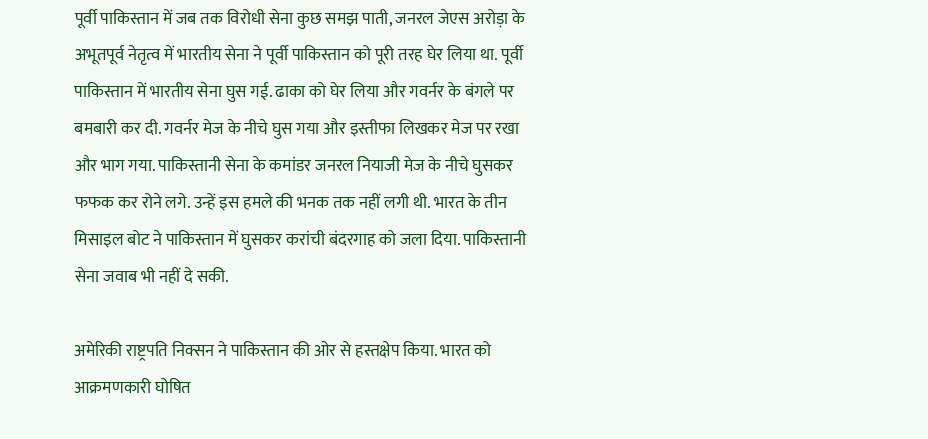पूर्वी पाकिस्तान में जब तक विरोधी सेना कुछ समझ पाती, जनरल जेएस अरोड़ा के अभूतपूर्व नेतृत्व में भारतीय सेना ने पूर्वी पाकिस्तान को पूरी तरह घेर लिया था. पूर्वी पाकिस्तान में भारतीय सेना घुस गई. ढाका को घेर लिया और गवर्नर के बंगले पर बमबारी कर दी. गवर्नर मेज के नीचे घुस गया और इस्तीफा लिखकर मेज पर रखा और भाग गया. पाकिस्तानी सेना के कमांडर जनरल नियाजी मेज के नीचे घुसकर फफक कर रोने लगे. उन्हें इस हमले की भनक तक नहीं लगी थी. भारत के तीन मिसाइल बोट ने पाकिस्तान में घुसकर करांची बंदरगाह को जला दिया. पाकिस्तानी सेना जवाब भी नहीं दे सकी.

अमेरिकी राष्ट्रपति निक्सन ने पाकिस्तान की ओर से हस्तक्षेप किया. भारत को आक्रमणकारी घोषित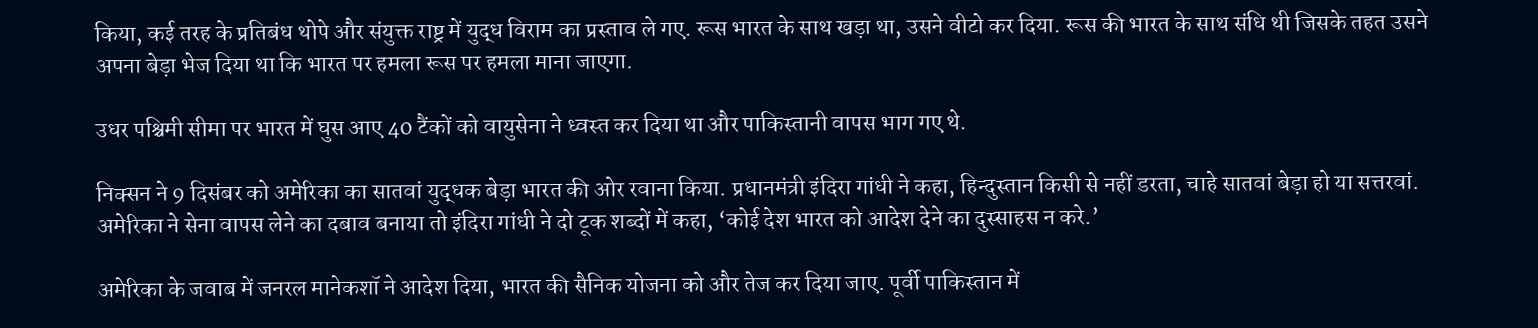किया, कई तरह के प्रतिबंध थोपे और संयुक्त राष्ट्र में युद्ध विराम का प्रस्ताव ले गए. रूस भारत के साथ खड़ा था, उसने वीटो कर दिया. रूस की भारत के साथ संधि थी जिसके तहत उसने अपना बेड़ा भेज दिया था कि भारत पर हमला रूस पर हमला माना जाएगा.

उधर पश्चिमी सीमा पर भारत में घुस आए 40 टैंकों को वायुसेना ने ध्वस्त कर दिया था और पाकिस्तानी वापस भाग गए थे.

निक्सन ने 9 दिसंबर को अमेरिका का सातवां युद्धक बेड़ा भारत की ओर रवाना किया. प्रधानमंत्री इंदिरा गांधी ने कहा, हिन्दुस्तान किसी से नहीं डरता, चाहे सातवां बेड़ा हो या सत्तरवां. अमेरिका ने सेना वापस लेने का दबाव बनाया तो इंदिरा गांधी ने दो टूक शब्दों में कहा, ‘कोई देश भारत को आदेश देने का दुस्साहस न करे.’

अमेरिका के जवाब में जनरल मानेकशॉ ने आदेश दिया, भारत की सैनिक योजना को और तेज कर दिया जाए. पूर्वी पाकिस्तान में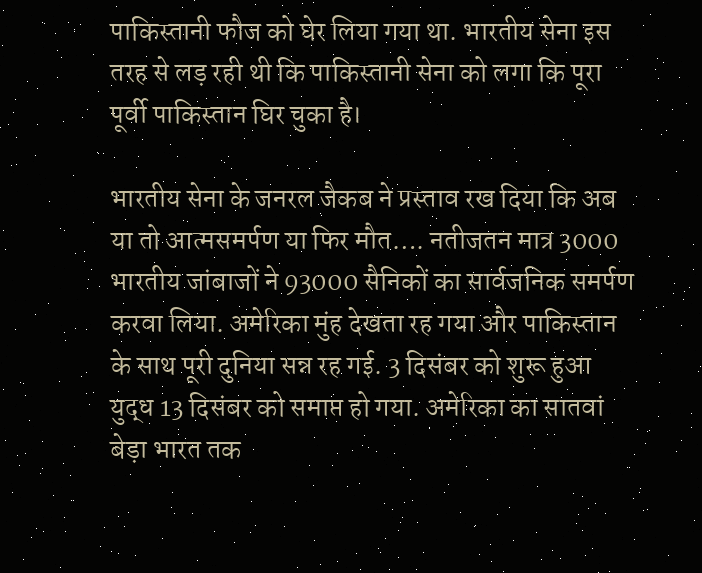पाकिस्तानी फौज को घेर लिया गया था. भारतीय सेना इस तरह से लड़ रही थी कि पाकिस्तानी सेना को लगा कि पूरा पूर्वी पाकिस्तान घिर चुका है।

भारतीय सेना के जनरल जैकब ने प्रस्ताव रख दिया कि अब या तो आत्मसमर्पण या फिर मौत…. नतीजतन मात्र 3000 भारतीय जांबाजों ने 93000 सैनिकों का सार्वजनिक समर्पण करवा लिया. अमेरिका मुंह देखता रह गया और पाकिस्तान के साथ पूरी दुनिया सन्न रह गई. 3 दिसंबर को शुरू हुआ युद्ध 13 दिसंबर को समाप्त हो गया. अमेरिका का सातवां बेड़ा भारत तक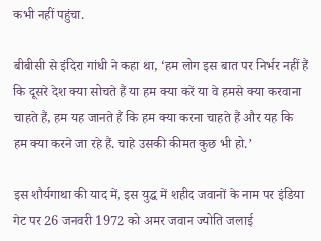कभी नहीं पहुंचा.

बीबीसी से इंदिरा गांधी ने कहा था, ‘हम लोग इस बात पर निर्भर नहीं हैं कि दूसरे देश क्या सोचते हैं या हम क्या करें या वे हमसे क्या करवाना चाहते हैं, हम यह जानते हैं कि हम क्या करना चाहते हैं और यह कि हम क्या करने जा रहे हैं. चाहे उसकी कीमत कुछ भी हो.’

इस शौर्यगाथा की याद में, इस युद्ध में शहीद जवानों के नाम पर इंडिया गेट पर 26 जनवरी 1972 को अमर जवान ज्योति जलाई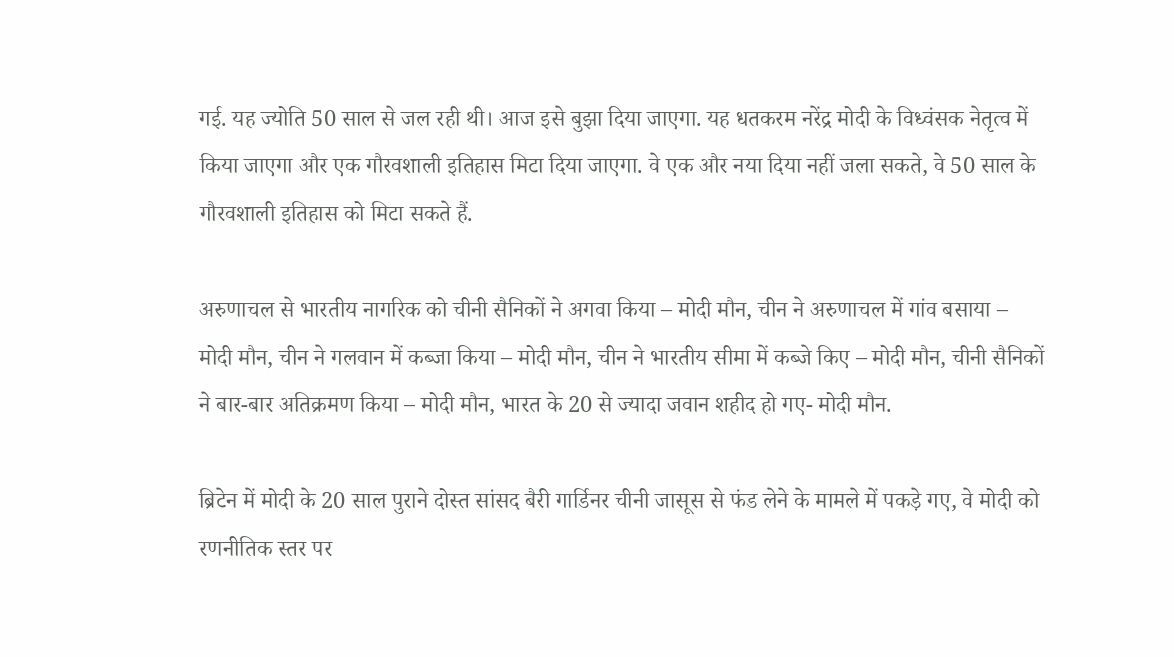गई. यह ज्योति 50 साल से जल रही थी। आज इसे बुझा दिया जाएगा. यह धतकरम नरेंद्र मोदी के विध्वंसक नेतृत्व में किया जाएगा और एक गौरवशाली इतिहास मिटा दिया जाएगा. वे एक और नया दिया नहीं जला सकते, वे 50 साल के गौरवशाली इतिहास को मिटा सकते हैं.

अरुणाचल से भारतीय नागरिक को चीनी सैनिकों ने अगवा किया – मोदी मौन, चीन ने अरुणाचल में गांव बसाया – मोदी मौन, चीन ने गलवान में कब्जा किया – मोदी मौन, चीन ने भारतीय सीमा में कब्जे किए – मोदी मौन, चीनी सैनिकों ने बार-बार अतिक्रमण किया – मोदी मौन, भारत के 20 से ज्यादा जवान शहीद हो गए- मोदी मौन.

ब्रिटेन में मोदी के 20 साल पुराने दोस्त सांसद बैरी गार्डिनर चीनी जासूस से फंड लेने के मामले में पकड़े गए, वे मोदी को रणनीतिक स्तर पर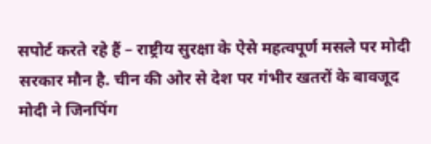सपोर्ट करते रहे हैं – राष्ट्रीय सुरक्षा के ऐसे महत्वपूर्ण मसले पर मोदी सरकार मौन है. चीन की ओर से देश पर गंभीर खतरों के बावजूद मोदी ने जिनपिंग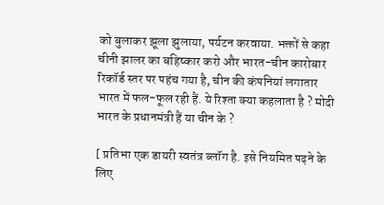को बुलाकर झूला झुलाया, पर्यटन करवाया. भक्तों से कहा चीनी झालर का बहिष्कार करो और भारत-चीन कारोबार रिकॉर्ड स्तर पर पहंच गया है, चीन की कंपनियां लगातार भारत में फल-फूल रही हैं. ये रिश्ता क्या कहलाता है ? मोदी भारत के प्रधानमंत्री हैं या चीन के ?

[ प्रतिभा एक डायरी स्वतंत्र ब्लॉग है. इसे नियमित पढ़ने के लिए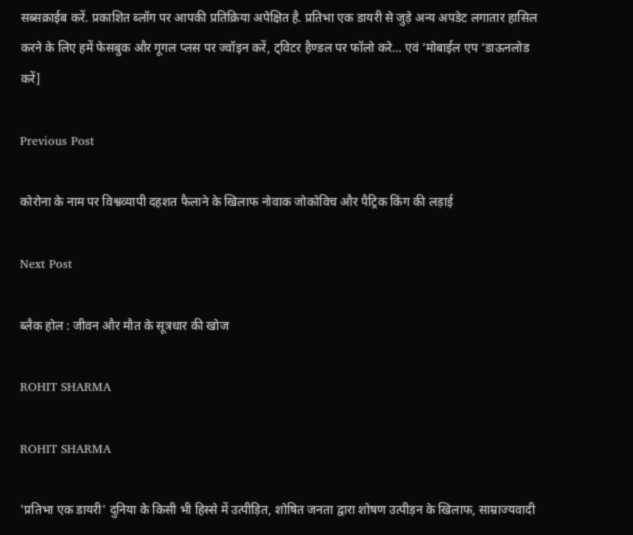सब्सक्राईब करें. प्रकाशित ब्लॉग पर आपकी प्रतिक्रिया अपेक्षित है. प्रतिभा एक डायरी से जुड़े अन्य अपडेट लगातार हासिल करने के लिए हमें फेसबुक और गूगल प्लस पर ज्वॉइन करें, ट्विटर हैण्डल पर फॉलो करे… एवं ‘मोबाईल एप ‘डाऊनलोड करें]

Previous Post

कोरोना के नाम पर विश्वव्यापी दहशत फैलाने के खिलाफ नोवाक जोकोविच और पैट्रिक किंग की लड़ाई

Next Post

ब्लैक होल : जीवन और मौत के सूत्रधार की खोज

ROHIT SHARMA

ROHIT SHARMA

'प्रतिभा एक डायरी' दुनिया के किसी भी हिस्से में उत्पीड़ित, शोषित जनता द्वारा शोषण उत्पीड़न के खिलाफ, साम्राज्यवादी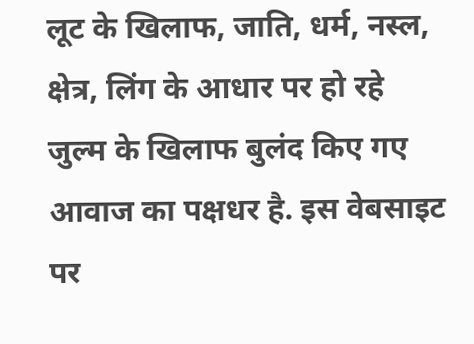लूट के खिलाफ, जाति, धर्म, नस्ल, क्षेत्र, लिंग के आधार पर हो रहे जुल्म के खिलाफ बुलंद किए गए आवाज का पक्षधर है. इस वेबसाइट पर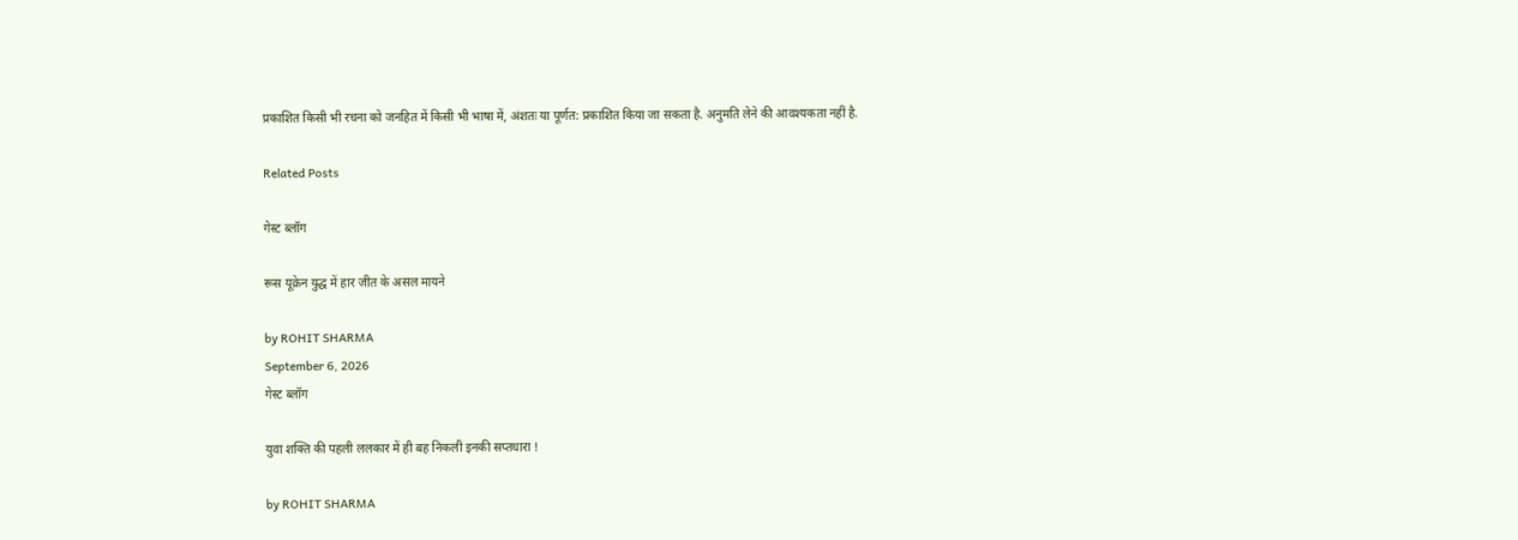प्रकाशित किसी भी रचना को जनहित में किसी भी भाषा में, अंशतः या पूर्णत: प्रकाशित किया जा सकता है. अनुमति लेने की आवश्यकता नहीं है.

Related Posts

गेस्ट ब्लॉग

रूस यूक्रेन युद्ध में हार जीत के असल मायने

by ROHIT SHARMA
September 6, 2026
गेस्ट ब्लॉग

युवा शक्ति की पहली ललकार में ही बह निकली इनकी सप्तधारा !

by ROHIT SHARMA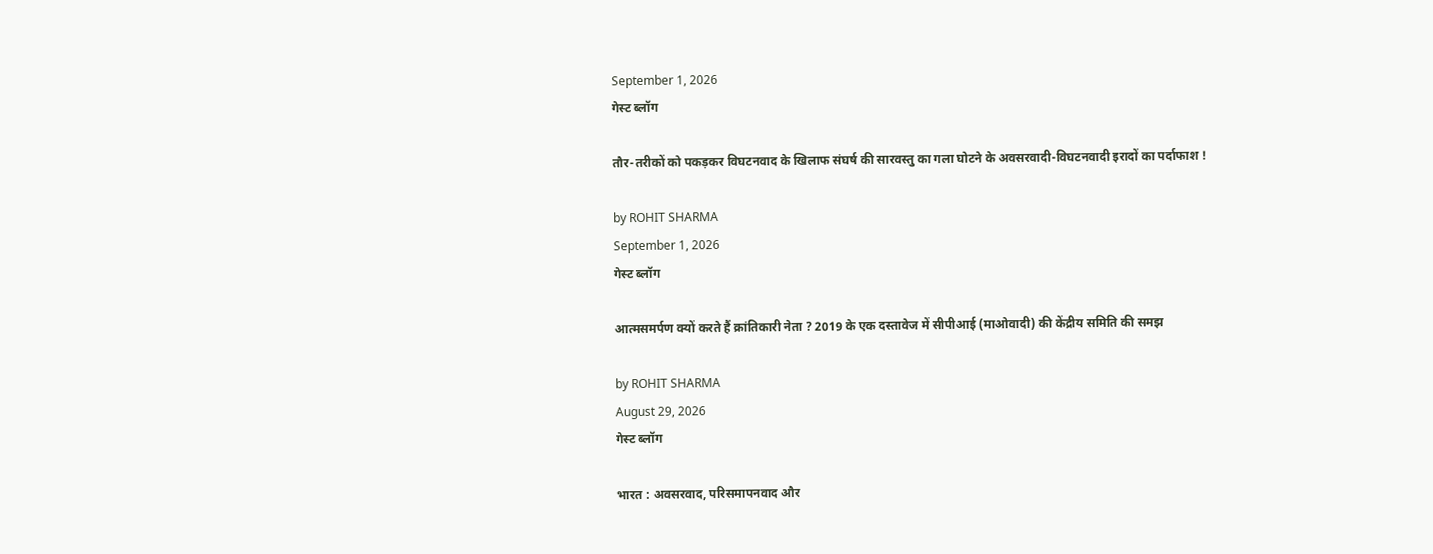September 1, 2026
गेस्ट ब्लॉग

तौर-तरीकों को पकड़कर विघटनवाद के खिलाफ संघर्ष की सारवस्तु का गला घोटने के अवसरवादी-विघटनवादी इरादों का पर्दाफाश !

by ROHIT SHARMA
September 1, 2026
गेस्ट ब्लॉग

आत्मसमर्पण क्यों करते हैं क्रांतिकारी नेता ? 2019 के एक दस्तावेज में सीपीआई (माओवादी) की केंद्रीय समिति की समझ

by ROHIT SHARMA
August 29, 2026
गेस्ट ब्लॉग

भारत : अवसरवाद, परिसमापनवाद और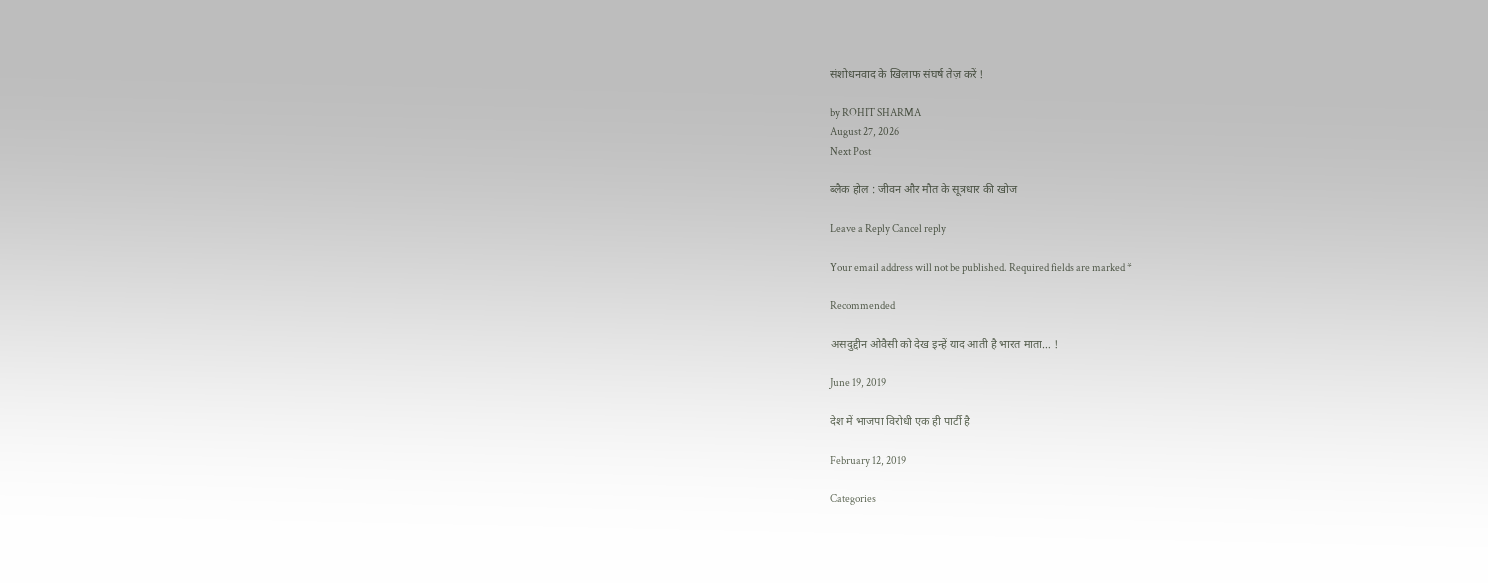संशोधनवाद के खिलाफ संघर्ष तेज़ करें !

by ROHIT SHARMA
August 27, 2026
Next Post

ब्लैक होल : जीवन और मौत के सूत्रधार की खोज

Leave a Reply Cancel reply

Your email address will not be published. Required fields are marked *

Recommended

असदुद्दीन ओवैसी को देख इन्हें याद आती है भारत माता… !

June 19, 2019

देश में भाजपा विरोधी एक ही पार्टी है

February 12, 2019

Categories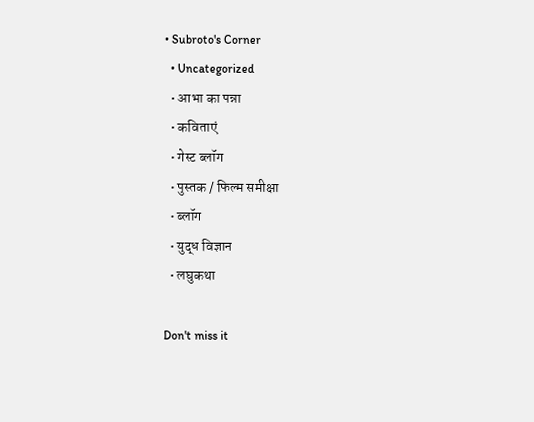• Subroto's Corner
  • Uncategorized
  • आभा का पन्ना
  • कविताएं
  • गेस्ट ब्लॉग
  • पुस्तक / फिल्म समीक्षा
  • ब्लॉग
  • युद्ध विज्ञान
  • लघुकथा

Don't miss it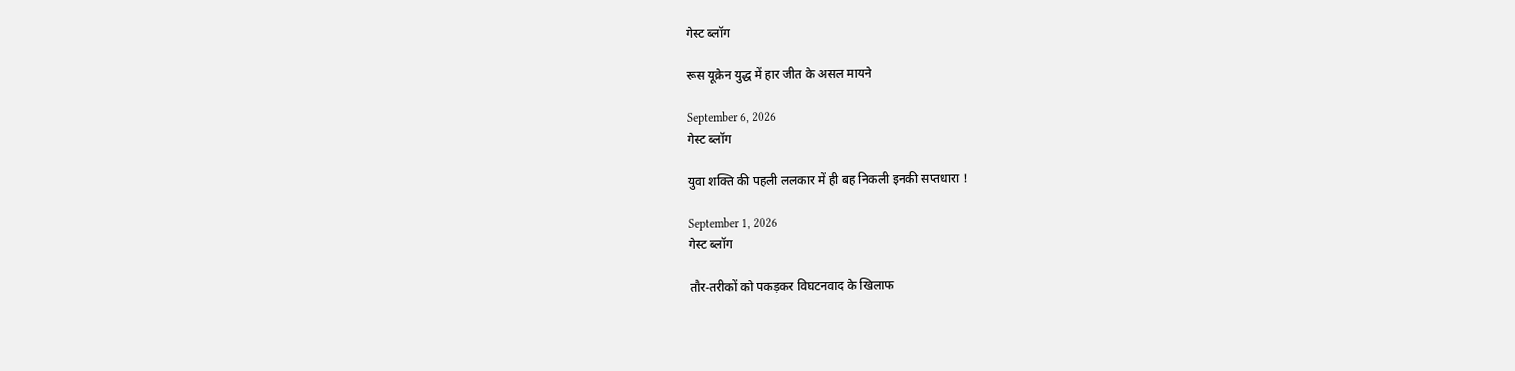गेस्ट ब्लॉग

रूस यूक्रेन युद्ध में हार जीत के असल मायने

September 6, 2026
गेस्ट ब्लॉग

युवा शक्ति की पहली ललकार में ही बह निकली इनकी सप्तधारा !

September 1, 2026
गेस्ट ब्लॉग

तौर-तरीकों को पकड़कर विघटनवाद के खिलाफ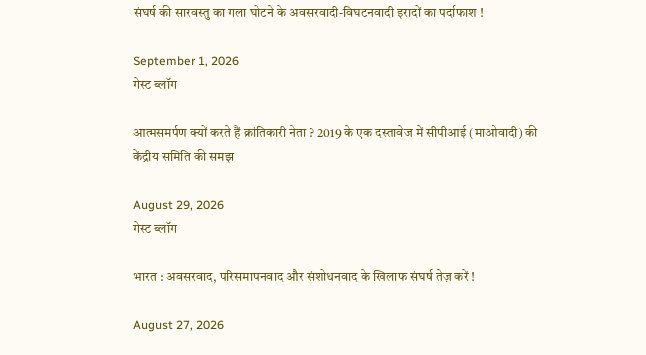संघर्ष की सारवस्तु का गला घोटने के अवसरवादी-विघटनवादी इरादों का पर्दाफाश !

September 1, 2026
गेस्ट ब्लॉग

आत्मसमर्पण क्यों करते हैं क्रांतिकारी नेता ? 2019 के एक दस्तावेज में सीपीआई (माओवादी) की केंद्रीय समिति की समझ

August 29, 2026
गेस्ट ब्लॉग

भारत : अवसरवाद, परिसमापनवाद और संशोधनवाद के खिलाफ संघर्ष तेज़ करें !

August 27, 2026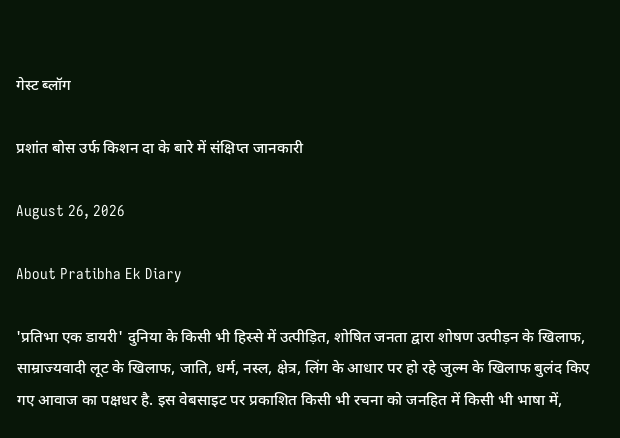गेस्ट ब्लॉग

प्रशांत बोस उर्फ किशन दा के बारे में संक्षिप्त जानकारी

August 26, 2026

About Pratibha Ek Diary

'प्रतिभा एक डायरी' दुनिया के किसी भी हिस्से में उत्पीड़ित, शोषित जनता द्वारा शोषण उत्पीड़न के खिलाफ, साम्राज्यवादी लूट के खिलाफ, जाति, धर्म, नस्ल, क्षेत्र, लिंग के आधार पर हो रहे जुल्म के खिलाफ बुलंद किए गए आवाज का पक्षधर है. इस वेबसाइट पर प्रकाशित किसी भी रचना को जनहित में किसी भी भाषा में,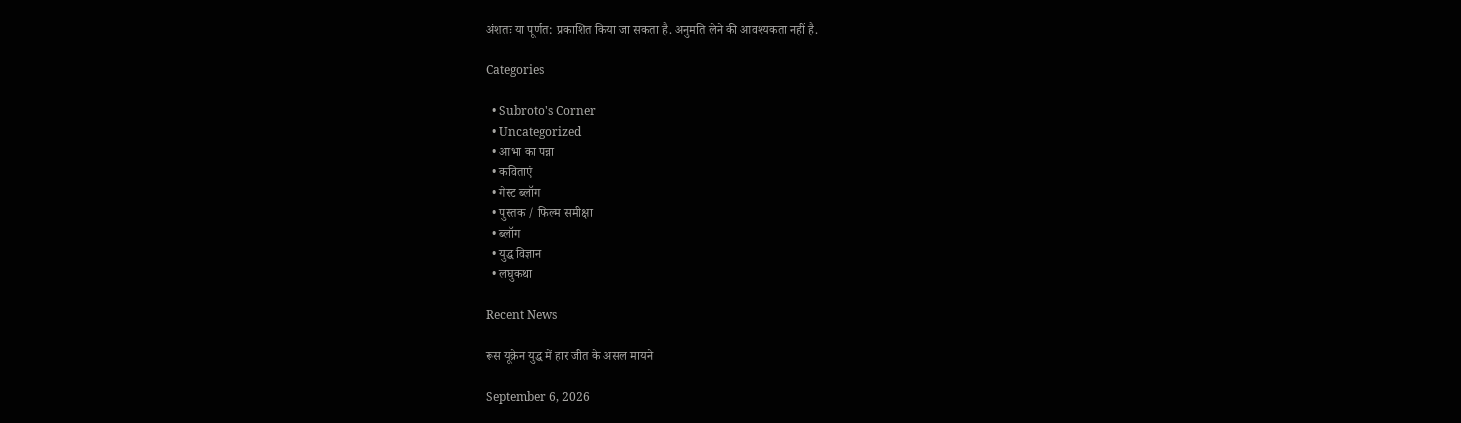अंशतः या पूर्णत: प्रकाशित किया जा सकता है. अनुमति लेने की आवश्यकता नहीं है.

Categories

  • Subroto's Corner
  • Uncategorized
  • आभा का पन्ना
  • कविताएं
  • गेस्ट ब्लॉग
  • पुस्तक / फिल्म समीक्षा
  • ब्लॉग
  • युद्ध विज्ञान
  • लघुकथा

Recent News

रूस यूक्रेन युद्ध में हार जीत के असल मायने

September 6, 2026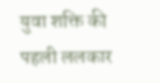युवा शक्ति की पहली ललकार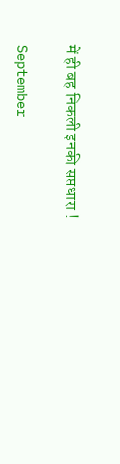में ही बह निकली इनकी सप्तधारा !

September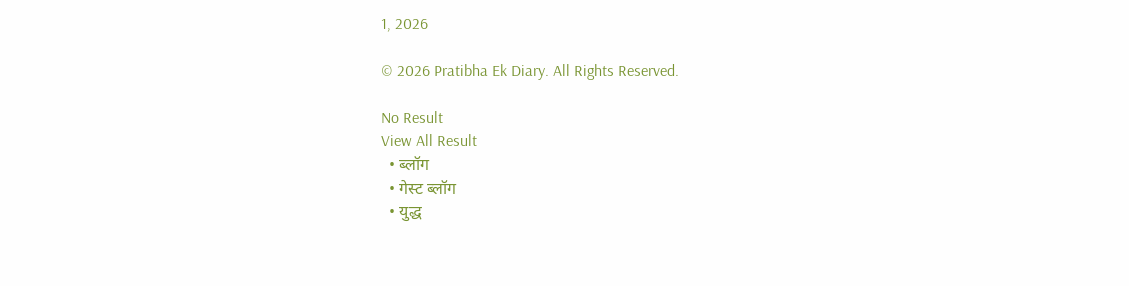1, 2026

© 2026 Pratibha Ek Diary. All Rights Reserved.

No Result
View All Result
  • ब्लॉग
  • गेस्ट ब्लॉग
  • युद्ध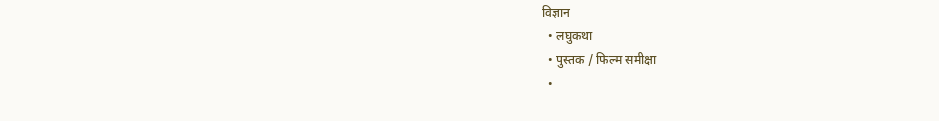विज्ञान
  • लघुकथा
  • पुस्तक / फिल्म समीक्षा
  •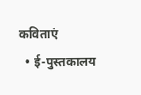कविताएं
  • ई-पुस्तकालय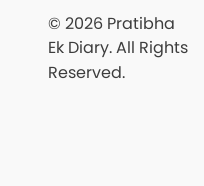© 2026 Pratibha Ek Diary. All Rights Reserved.